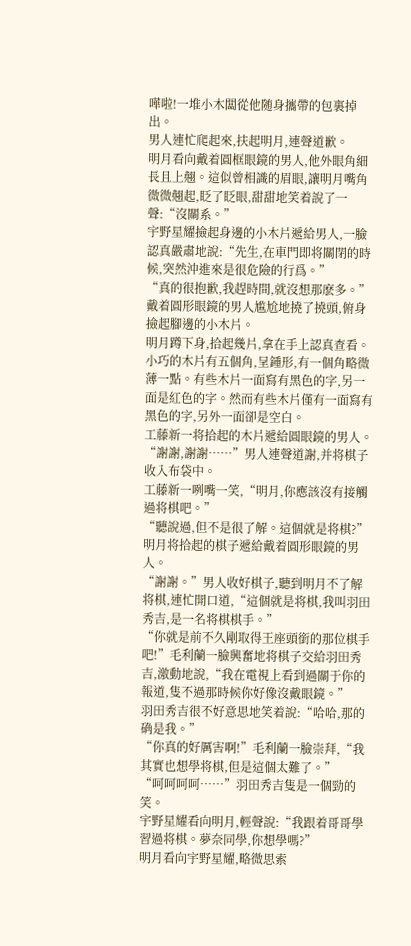嘩啦!一堆小木闆從他随身攜帶的包裏掉出。
男人連忙爬起來,扶起明月,連聲道歉。
明月看向戴着圓框眼鏡的男人,他外眼角細長且上翹。這似曾相識的眉眼,讓明月嘴角微微翹起,眨了眨眼,甜甜地笑着說了一聲:“沒關系。”
宇野星耀撿起身邊的小木片遞給男人,一臉認真嚴肅地說:“先生,在車門即将關閉的時候,突然沖進來是很危險的行爲。”
“真的很抱歉,我趕時間,就沒想那麽多。”戴着圓形眼鏡的男人尴尬地撓了撓頭,俯身撿起腳邊的小木片。
明月蹲下身,拾起幾片,拿在手上認真查看。
小巧的木片有五個角,呈鍾形,有一個角略微薄一點。有些木片一面寫有黑色的字,另一面是紅色的字。然而有些木片僅有一面寫有黑色的字,另外一面卻是空白。
工藤新一将拾起的木片遞給圓眼鏡的男人。
“謝謝,謝謝……”男人連聲道謝,并将棋子收入布袋中。
工藤新一咧嘴一笑,“明月,你應該沒有接觸過将棋吧。”
“聽說過,但不是很了解。這個就是将棋?”明月将拾起的棋子遞給戴着圓形眼鏡的男人。
“謝謝。”男人收好棋子,聽到明月不了解将棋,連忙開口道,“這個就是将棋,我叫羽田秀吉,是一名将棋棋手。”
“你就是前不久剛取得王座頭銜的那位棋手吧!”毛利蘭一臉興奮地将棋子交給羽田秀吉,激動地說,“我在電視上看到過關于你的報道,隻不過那時候你好像沒戴眼鏡。”
羽田秀吉很不好意思地笑着說:“哈哈,那的确是我。”
“你真的好厲害啊!”毛利蘭一臉崇拜,“我其實也想學将棋,但是這個太難了。”
“呵呵呵呵……”羽田秀吉隻是一個勁的笑。
宇野星耀看向明月,輕聲說:“我跟着哥哥學習過将棋。夢奈同學,你想學嗎?”
明月看向宇野星耀,略微思索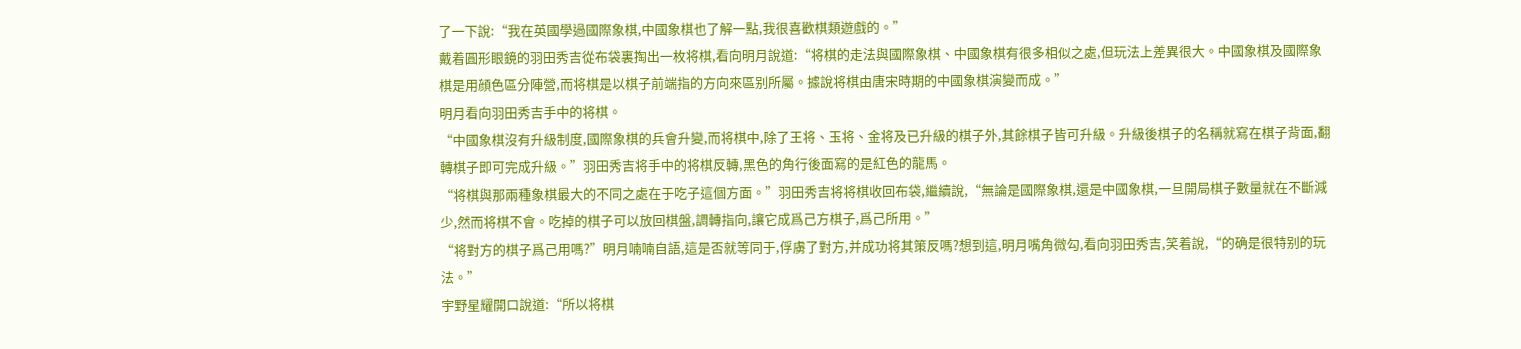了一下說:“我在英國學過國際象棋,中國象棋也了解一點,我很喜歡棋類遊戲的。”
戴着圓形眼鏡的羽田秀吉從布袋裏掏出一枚将棋,看向明月說道:“将棋的走法與國際象棋、中國象棋有很多相似之處,但玩法上差異很大。中國象棋及國際象棋是用顔色區分陣營,而将棋是以棋子前端指的方向來區别所屬。據說将棋由唐宋時期的中國象棋演變而成。”
明月看向羽田秀吉手中的将棋。
“中國象棋沒有升級制度,國際象棋的兵會升變,而将棋中,除了王将、玉将、金将及已升級的棋子外,其餘棋子皆可升級。升級後棋子的名稱就寫在棋子背面,翻轉棋子即可完成升級。”羽田秀吉将手中的将棋反轉,黑色的角行後面寫的是紅色的龍馬。
“将棋與那兩種象棋最大的不同之處在于吃子這個方面。”羽田秀吉将将棋收回布袋,繼續說,“無論是國際象棋,還是中國象棋,一旦開局棋子數量就在不斷減少,然而将棋不會。吃掉的棋子可以放回棋盤,調轉指向,讓它成爲己方棋子,爲己所用。”
“将對方的棋子爲己用嗎?”明月喃喃自語,這是否就等同于,俘虜了對方,并成功将其策反嗎?想到這,明月嘴角微勾,看向羽田秀吉,笑着說,“的确是很特别的玩法。”
宇野星耀開口說道:“所以将棋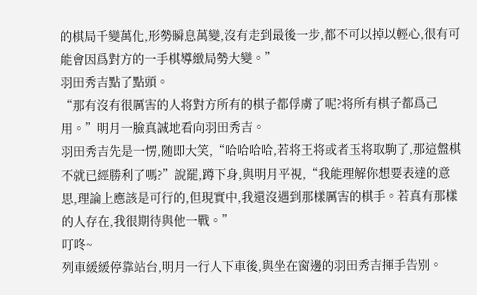的棋局千變萬化,形勢瞬息萬變,沒有走到最後一步,都不可以掉以輕心,很有可能會因爲對方的一手棋導緻局勢大變。”
羽田秀吉點了點頭。
“那有沒有很厲害的人将對方所有的棋子都俘虜了呢?将所有棋子都爲己用。”明月一臉真誠地看向羽田秀吉。
羽田秀吉先是一愣,随即大笑,“哈哈哈哈,若将王将或者玉将取駒了,那這盤棋不就已經勝利了嗎?”說罷,蹲下身,與明月平視,“我能理解你想要表達的意思,理論上應該是可行的,但現實中,我還沒遇到那樣厲害的棋手。若真有那樣的人存在,我很期待與他一戰。”
叮咚~
列車緩緩停靠站台,明月一行人下車後,與坐在窗邊的羽田秀吉揮手告别。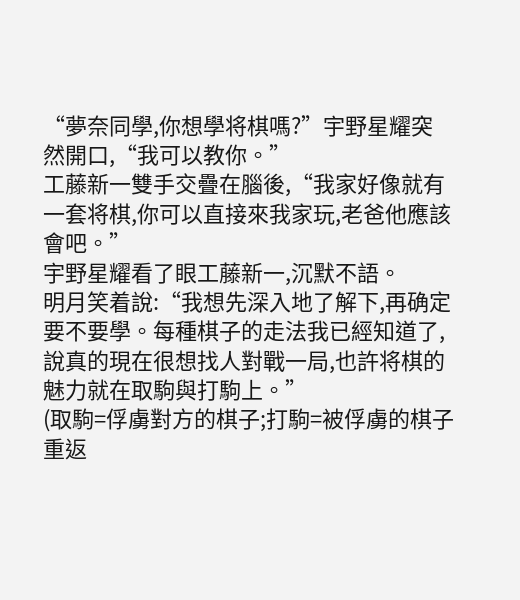“夢奈同學,你想學将棋嗎?”宇野星耀突然開口,“我可以教你。”
工藤新一雙手交疊在腦後,“我家好像就有一套将棋,你可以直接來我家玩,老爸他應該會吧。”
宇野星耀看了眼工藤新一,沉默不語。
明月笑着說:“我想先深入地了解下,再确定要不要學。每種棋子的走法我已經知道了,說真的現在很想找人對戰一局,也許将棋的魅力就在取駒與打駒上。”
(取駒=俘虜對方的棋子;打駒=被俘虜的棋子重返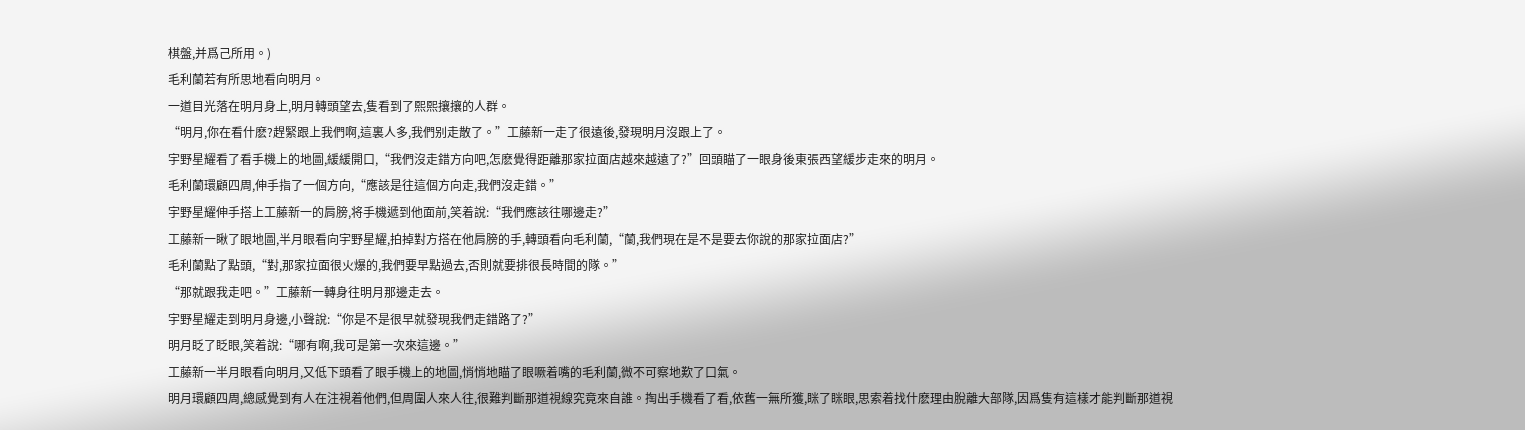棋盤,并爲己所用。)
毛利蘭若有所思地看向明月。
一道目光落在明月身上,明月轉頭望去,隻看到了熙熙攘攘的人群。
“明月,你在看什麽?趕緊跟上我們啊,這裏人多,我們别走散了。”工藤新一走了很遠後,發現明月沒跟上了。
宇野星耀看了看手機上的地圖,緩緩開口,“我們沒走錯方向吧,怎麽覺得距離那家拉面店越來越遠了?”回頭瞄了一眼身後東張西望緩步走來的明月。
毛利蘭環顧四周,伸手指了一個方向,“應該是往這個方向走,我們沒走錯。”
宇野星耀伸手搭上工藤新一的肩膀,将手機遞到他面前,笑着說:“我們應該往哪邊走?”
工藤新一瞅了眼地圖,半月眼看向宇野星耀,拍掉對方搭在他肩膀的手,轉頭看向毛利蘭,“蘭,我們現在是不是要去你說的那家拉面店?”
毛利蘭點了點頭,“對,那家拉面很火爆的,我們要早點過去,否則就要排很長時間的隊。”
“那就跟我走吧。”工藤新一轉身往明月那邊走去。
宇野星耀走到明月身邊,小聲說:“你是不是很早就發現我們走錯路了?”
明月眨了眨眼,笑着說:“哪有啊,我可是第一次來這邊。”
工藤新一半月眼看向明月,又低下頭看了眼手機上的地圖,悄悄地瞄了眼噘着嘴的毛利蘭,微不可察地歎了口氣。
明月環顧四周,總感覺到有人在注視着他們,但周圍人來人往,很難判斷那道視線究竟來自誰。掏出手機看了看,依舊一無所獲,眯了眯眼,思索着找什麽理由脫離大部隊,因爲隻有這樣才能判斷那道視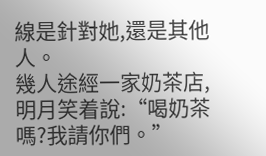線是針對她,還是其他人。
幾人途經一家奶茶店,明月笑着說:“喝奶茶嗎?我請你們。”